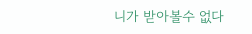니가 받아볼수 없다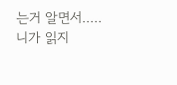는거 알면서.....
니가 읽지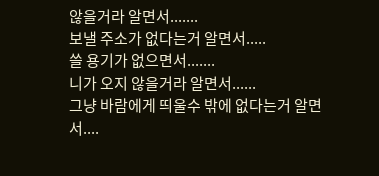않을거라 알면서.......
보낼 주소가 없다는거 알면서.....
쓸 용기가 없으면서.......
니가 오지 않을거라 알면서......
그냥 바람에게 띄울수 밖에 없다는거 알면서....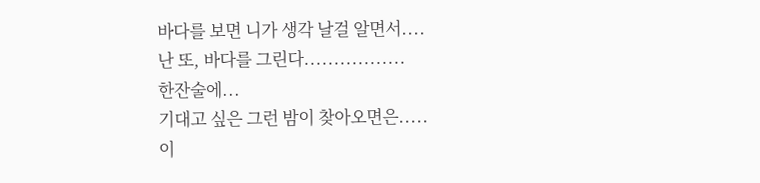바다를 보면 니가 생각 날걸 알면서....
난 또, 바다를 그린다.................
한잔술에...
기대고 싶은 그런 밤이 찾아오면은.....
이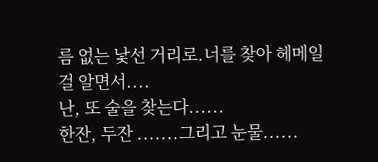름 없는 낯선 거리로.너를 찾아 헤메일걸 알면서....
난, 또 술을 찾는다......
한잔, 두잔 .......그리고 눈물......